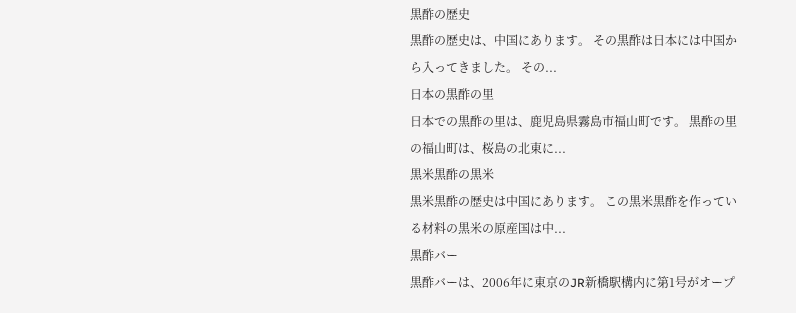黒酢の歴史
黒酢の歴史は、中国にあります。 その黒酢は日本には中国から入ってきました。 その...
日本の黒酢の里
日本での黒酢の里は、鹿児島県霧島市福山町です。 黒酢の里の福山町は、桜島の北東に...
黒米黒酢の黒米
黒米黒酢の歴史は中国にあります。 この黒米黒酢を作っている材料の黒米の原産国は中...
黒酢バー
黒酢バーは、2006年に東京のJR新橋駅構内に第1号がオープ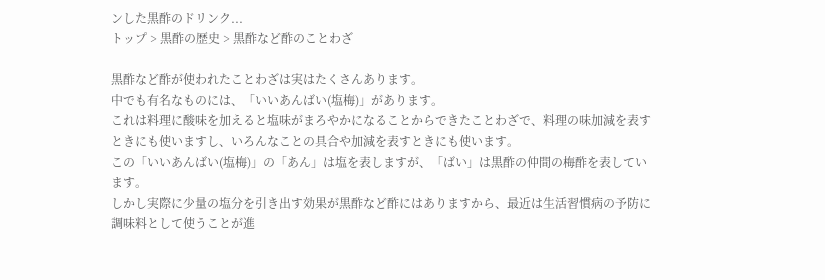ンした黒酢のドリンク...
トップ > 黒酢の歴史 > 黒酢など酢のことわざ

黒酢など酢が使われたことわざは実はたくさんあります。
中でも有名なものには、「いいあんばい(塩梅)」があります。
これは料理に酸味を加えると塩味がまろやかになることからできたことわざで、料理の味加減を表すときにも使いますし、いろんなことの具合や加減を表すときにも使います。
この「いいあんばい(塩梅)」の「あん」は塩を表しますが、「ばい」は黒酢の仲間の梅酢を表しています。
しかし実際に少量の塩分を引き出す効果が黒酢など酢にはありますから、最近は生活習慣病の予防に調味料として使うことが進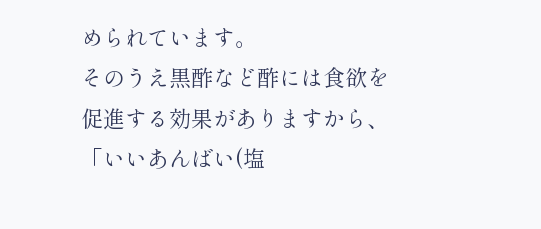められています。
そのうえ黒酢など酢には食欲を促進する効果がありますから、「いいあんばい(塩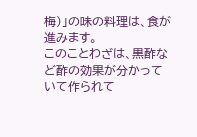梅)」の味の料理は、食が進みます。
このことわざは、黒酢など酢の効果が分かっていて作られて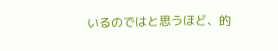いるのではと思うほど、的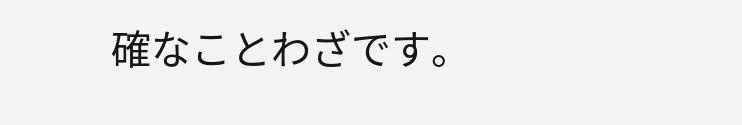確なことわざです。